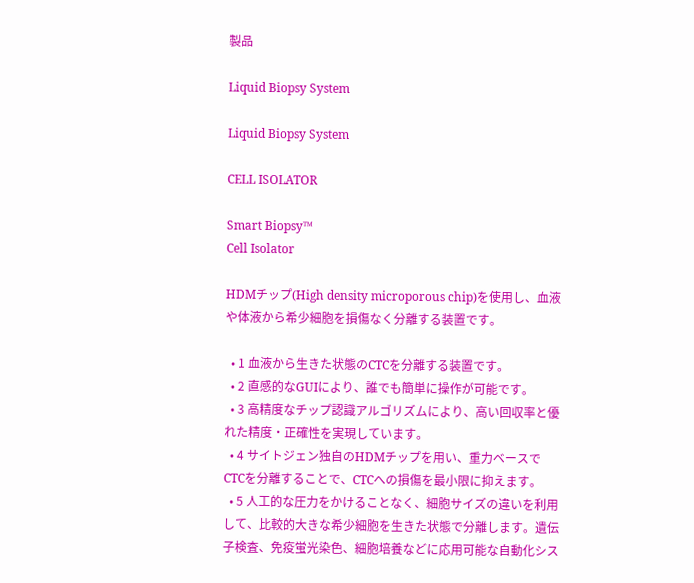製品

Liquid Biopsy System

Liquid Biopsy System

CELL ISOLATOR

Smart Biopsy™
Cell Isolator

HDMチップ(High density microporous chip)を使用し、血液や体液から希少細胞を損傷なく分離する装置です。

  • 1 血液から生きた状態のCTCを分離する装置です。
  • 2 直感的なGUIにより、誰でも簡単に操作が可能です。
  • 3 高精度なチップ認識アルゴリズムにより、高い回収率と優れた精度・正確性を実現しています。
  • 4 サイトジェン独自のHDMチップを用い、重力ベースでCTCを分離することで、CTCへの損傷を最小限に抑えます。
  • 5 人工的な圧力をかけることなく、細胞サイズの違いを利用して、比較的大きな希少細胞を生きた状態で分離します。遺伝子検査、免疫蛍光染色、細胞培養などに応用可能な自動化シス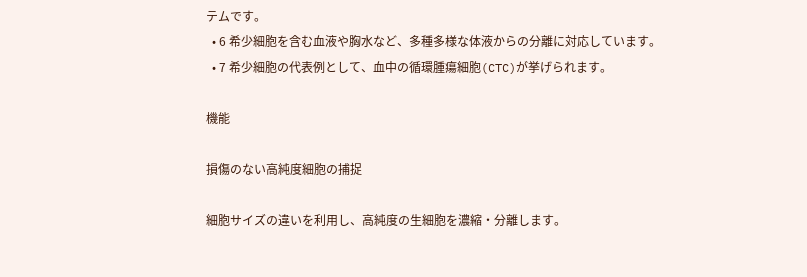テムです。
  • 6 希少細胞を含む血液や胸水など、多種多様な体液からの分離に対応しています。
  • 7 希少細胞の代表例として、血中の循環腫瘍細胞(CTC)が挙げられます。

機能

損傷のない高純度細胞の捕捉

細胞サイズの違いを利用し、高純度の生細胞を濃縮・分離します。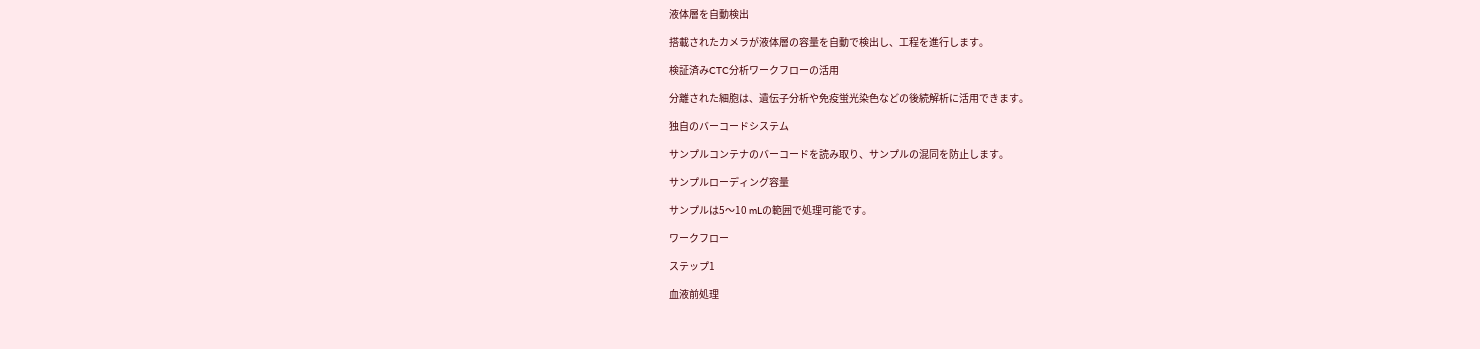液体層を自動検出

搭載されたカメラが液体層の容量を自動で検出し、工程を進行します。

検証済みCTC分析ワークフローの活用

分離された細胞は、遺伝子分析や免疫蛍光染色などの後続解析に活用できます。

独自のバーコードシステム

サンプルコンテナのバーコードを読み取り、サンプルの混同を防止します。

サンプルローディング容量

サンプルは5〜10 mLの範囲で処理可能です。

ワークフロー

ステップ1

血液前処理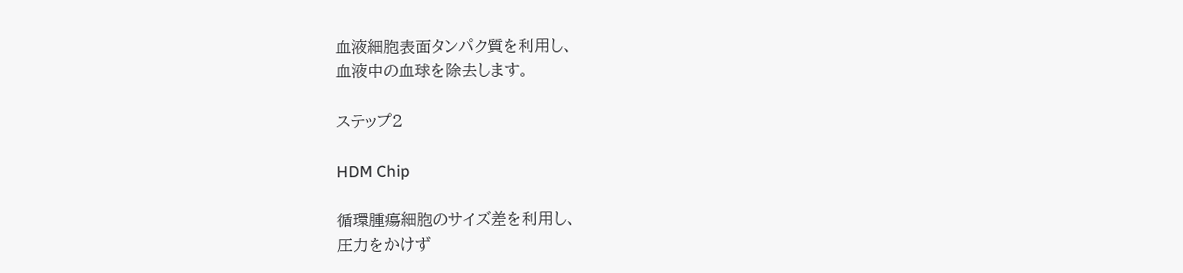血液細胞表面タンパク質を利用し、
血液中の血球を除去します。

ステップ2

HDM Chip

循環腫瘍細胞のサイズ差を利用し、
圧力をかけず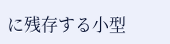に残存する小型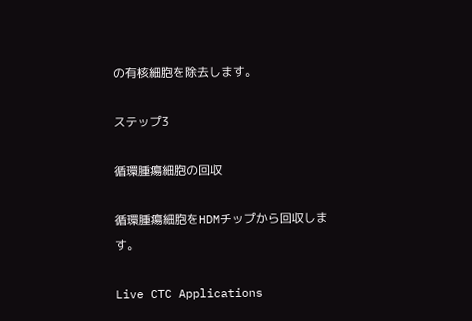の有核細胞を除去します。

ステップ3

循環腫瘍細胞の回収

循環腫瘍細胞をHDMチップから回収します。

Live CTC Applications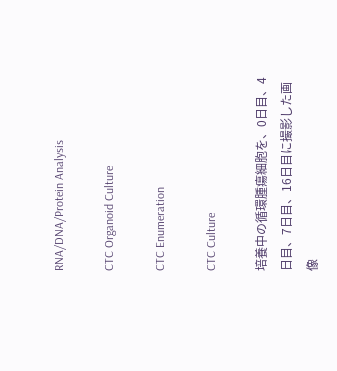RNA/DNA/Protein Analysis

CTC Organoid Culture

CTC Enumeration

CTC Culture

培養中の循環腫瘍細胞を、0日目、4日目、7日目、16日目に撮影した画像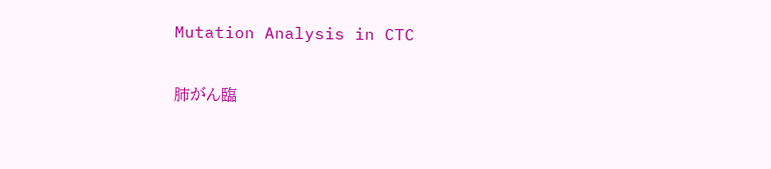Mutation Analysis in CTC

肺がん臨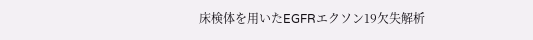床検体を用いたEGFRエクソン19欠失解析